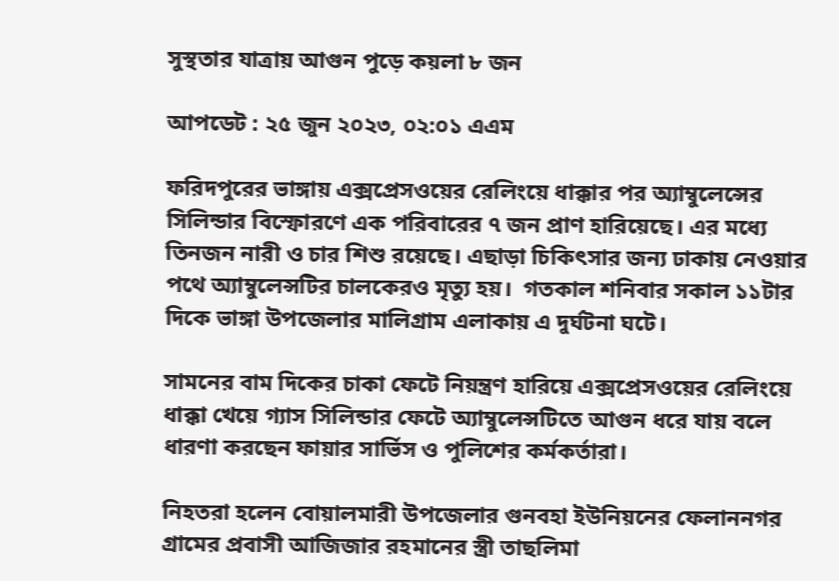সুস্থতার যাত্রায় আগুন পুড়ে কয়লা ৮ জন

আপডেট : ২৫ জুন ২০২৩, ০২:০১ এএম

ফরিদপুরের ভাঙ্গায় এক্সপ্রেসওয়ের রেলিংয়ে ধাক্কার পর অ্যাম্বুলেন্সের সিলিন্ডার বিস্ফোরণে এক পরিবারের ৭ জন প্রাণ হারিয়েছে। এর মধ্যে তিনজন নারী ও চার শিশু রয়েছে। এছাড়া চিকিৎসার জন্য ঢাকায় নেওয়ার পথে অ্যাম্বুলেন্সটির চালকেরও মৃত্যু হয়।  গতকাল শনিবার সকাল ১১টার দিকে ভাঙ্গা উপজেলার মালিগ্রাম এলাকায় এ দুর্ঘটনা ঘটে।

সামনের বাম দিকের চাকা ফেটে নিয়ন্ত্রণ হারিয়ে এক্সপ্রেসওয়ের রেলিংয়ে ধাক্কা খেয়ে গ্যাস সিলিন্ডার ফেটে অ্যাম্বুলেন্সটিতে আগুন ধরে যায় বলে ধারণা করছেন ফায়ার সার্ভিস ও পুলিশের কর্মকর্তারা।

নিহতরা হলেন বোয়ালমারী উপজেলার গুনবহা ইউনিয়নের ফেলাননগর গ্রামের প্রবাসী আজিজার রহমানের স্ত্রী তাছলিমা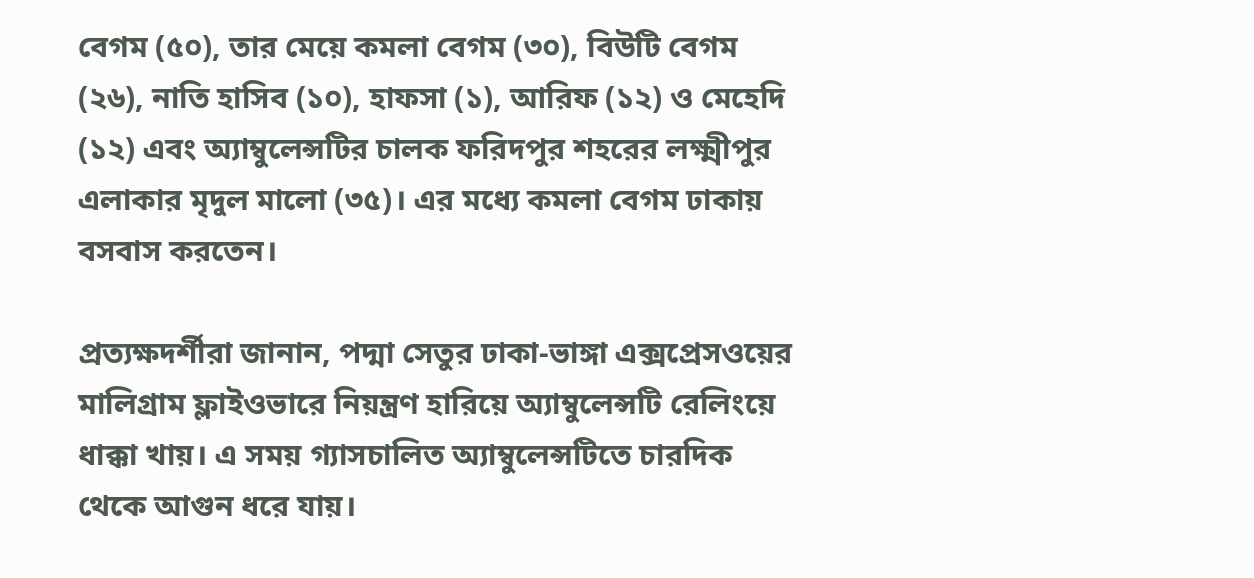বেগম (৫০), তার মেয়ে কমলা বেগম (৩০), বিউটি বেগম (২৬), নাতি হাসিব (১০), হাফসা (১), আরিফ (১২) ও মেহেদি (১২) এবং অ্যাম্বুলেন্সটির চালক ফরিদপুর শহরের লক্ষ্মীপুর এলাকার মৃদুল মালো (৩৫)। এর মধ্যে কমলা বেগম ঢাকায় বসবাস করতেন।

প্রত্যক্ষদর্শীরা জানান, পদ্মা সেতুর ঢাকা-ভাঙ্গা এক্সপ্রেসওয়ের মালিগ্রাম ফ্লাইওভারে নিয়ন্ত্রণ হারিয়ে অ্যাম্বুলেন্সটি রেলিংয়ে ধাক্কা খায়। এ সময় গ্যাসচালিত অ্যাম্বুলেন্সটিতে চারদিক থেকে আগুন ধরে যায়।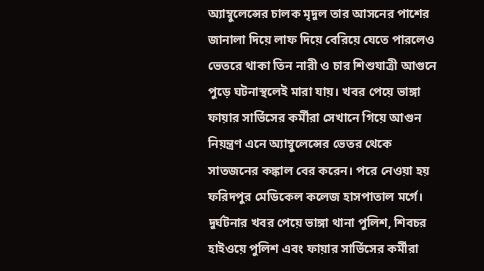অ্যাম্বুলেন্সের চালক মৃদুল তার আসনের পাশের জানালা দিয়ে লাফ দিয়ে বেরিয়ে যেতে পারলেও ভেতরে থাকা তিন নারী ও চার শিশুযাত্রী আগুনে পুড়ে ঘটনাস্থলেই মারা যায়। খবর পেয়ে ভাঙ্গা ফায়ার সার্ভিসের কর্মীরা সেখানে গিয়ে আগুন নিয়ন্ত্রণ এনে অ্যাম্বুলেন্সের ভেতর থেকে সাতজনের কঙ্কাল বের করেন। পরে নেওয়া হয় ফরিদপুর মেডিকেল কলেজ হাসপাতাল মর্গে। দুর্ঘটনার খবর পেয়ে ভাঙ্গা থানা পুলিশ, শিবচর হাইওয়ে পুলিশ এবং ফায়ার সার্ভিসের কর্মীরা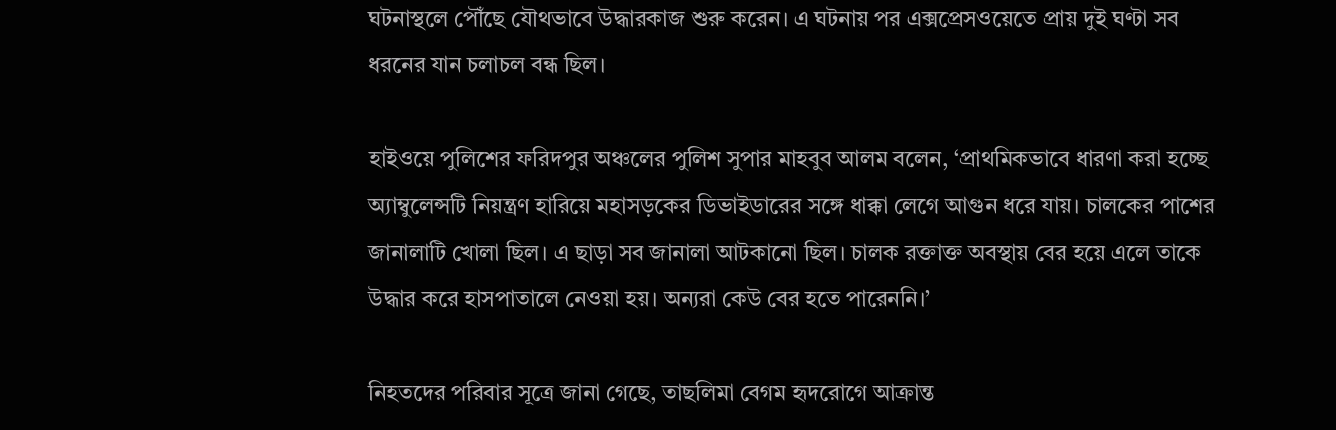ঘটনাস্থলে পৌঁছে যৌথভাবে উদ্ধারকাজ শুরু করেন। এ ঘটনায় পর এক্সপ্রেসওয়েতে প্রায় দুই ঘণ্টা সব ধরনের যান চলাচল বন্ধ ছিল।

হাইওয়ে পুলিশের ফরিদপুর অঞ্চলের পুলিশ সুপার মাহবুব আলম বলেন, ‘প্রাথমিকভাবে ধারণা করা হচ্ছে অ্যাম্বুলেন্সটি নিয়ন্ত্রণ হারিয়ে মহাসড়কের ডিভাইডারের সঙ্গে ধাক্কা লেগে আগুন ধরে যায়। চালকের পাশের জানালাটি খোলা ছিল। এ ছাড়া সব জানালা আটকানো ছিল। চালক রক্তাক্ত অবস্থায় বের হয়ে এলে তাকে উদ্ধার করে হাসপাতালে নেওয়া হয়। অন্যরা কেউ বের হতে পারেননি।’

নিহতদের পরিবার সূত্রে জানা গেছে, তাছলিমা বেগম হৃদরোগে আক্রান্ত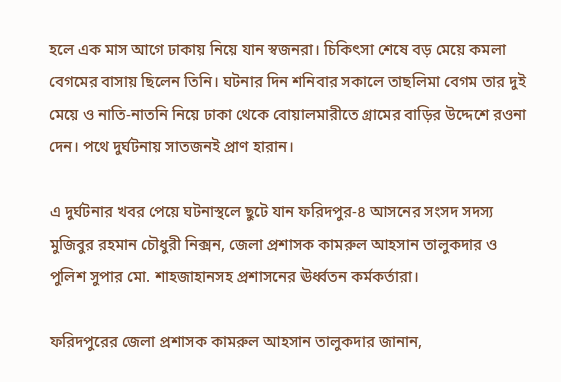হলে এক মাস আগে ঢাকায় নিয়ে যান স্বজনরা। চিকিৎসা শেষে বড় মেয়ে কমলা বেগমের বাসায় ছিলেন তিনি। ঘটনার দিন শনিবার সকালে তাছলিমা বেগম তার দুই মেয়ে ও নাতি-নাতনি নিয়ে ঢাকা থেকে বোয়ালমারীতে গ্রামের বাড়ির উদ্দেশে রওনা দেন। পথে দুর্ঘটনায় সাতজনই প্রাণ হারান।

এ দুর্ঘটনার খবর পেয়ে ঘটনাস্থলে ছুটে যান ফরিদপুর-৪ আসনের সংসদ সদস্য মুজিবুর রহমান চৌধুরী নিক্সন, জেলা প্রশাসক কামরুল আহসান তালুকদার ও পুলিশ সুপার মো. শাহজাহানসহ প্রশাসনের ঊর্ধ্বতন কর্মকর্তারা।

ফরিদপুরের জেলা প্রশাসক কামরুল আহসান তালুকদার জানান,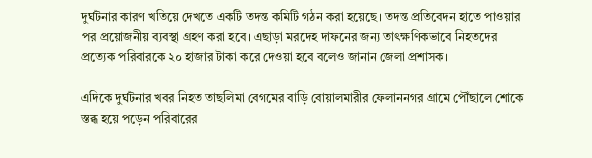দুর্ঘটনার কারণ খতিয়ে দেখতে একটি তদন্ত কমিটি গঠন করা হয়েছে। তদন্ত প্রতিবেদন হাতে পাওয়ার পর প্রয়োজনীয় ব্যবস্থা গ্রহণ করা হবে। এছাড়া মরদেহ দাফনের জন্য তাৎক্ষণিকভাবে নিহতদের প্রত্যেক পরিবারকে ২০ হাজার টাকা করে দেওয়া হবে বলেও জানান জেলা প্রশাসক।

এদিকে দুর্ঘটনার খবর নিহত তাছলিমা বেগমের বাড়ি বোয়ালমারীর ফেলাননগর গ্রামে পৌঁছালে শোকে স্তব্ধ হয়ে পড়েন পরিবারের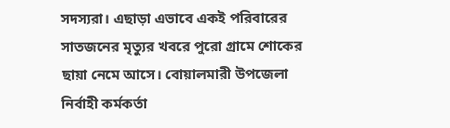সদস্যরা। এছাড়া এভাবে একই পরিবারের সাতজনের মৃত্যুর খবরে পুরো গ্রামে শোকের ছায়া নেমে আসে। বোয়ালমারী উপজেলা নির্বাহী কর্মকর্তা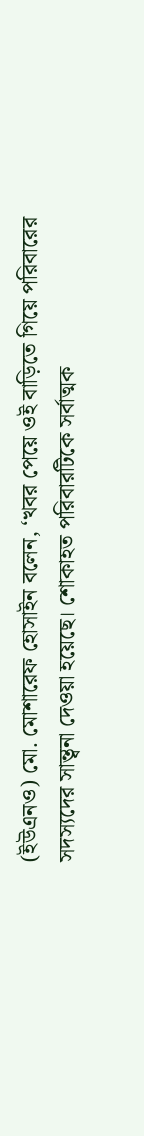(ইউএনও) মো. মোশারেফ হোসাইন বলেন, ‘খবর পেয়ে ওই বাড়িতে গিয়ে পরিবারের সদস্যদের সান্ত্বনা দেওয়া হয়েছে। শোকাহত পরিবারটিকে সর্বাত্মক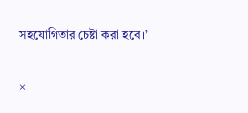সহযোগিতার চেষ্টা করা হবে।’

×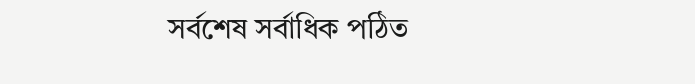সর্বশেষ সর্বাধিক পঠিত